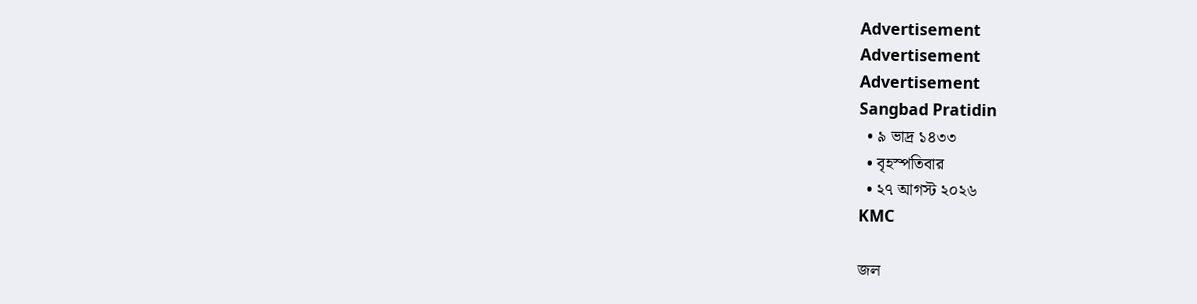Advertisement
Advertisement
Advertisement
Sangbad Pratidin
  • ৯ ভাদ্র ১৪৩৩
  • বৃহস্পতিবার
  • ২৭ আগস্ট ২০২৬
KMC

জল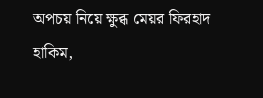অপচয় নিয়ে ক্ষুব্ধ মেয়র ফিরহাদ হাকিম,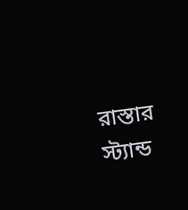রাস্তার স্ট‌্যান্ড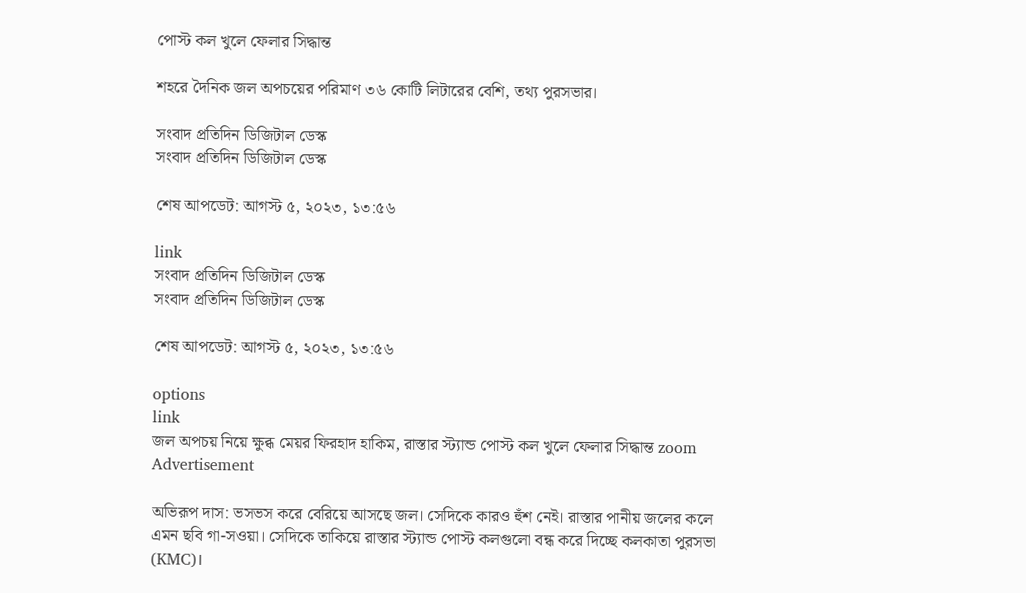পোস্ট কল খুলে ফেলার সিদ্ধান্ত

শহরে দৈনিক জল অপচয়ের পরিমাণ ৩৬ কোটি লিটারের বেশি, তথ্য পুরসভার।

সংবাদ প্রতিদিন ডিজিটাল ডেস্ক
সংবাদ প্রতিদিন ডিজিটাল ডেস্ক

শেষ আপডেট: আগস্ট ৫, ২০২৩, ১৩:৫৬

link
সংবাদ প্রতিদিন ডিজিটাল ডেস্ক
সংবাদ প্রতিদিন ডিজিটাল ডেস্ক

শেষ আপডেট: আগস্ট ৫, ২০২৩, ১৩:৫৬

options
link
জল অপচয় নিয়ে ক্ষুব্ধ মেয়র ফিরহাদ হাকিম, রাস্তার স্ট‌্যান্ড পোস্ট কল খুলে ফেলার সিদ্ধান্ত zoom
Advertisement

অভিরূপ দাস: ভসভস করে বেরিয়ে আসছে জল। সেদিকে কারও হুঁশ নেই। রাস্তার পানীয় জলের কলে এমন ছবি গা-সওয়া। সেদিকে তাকিয়ে রাস্তার স্ট‌্যান্ড পোস্ট কলগুলো বন্ধ করে দিচ্ছে কলকাতা পুরসভা (KMC)।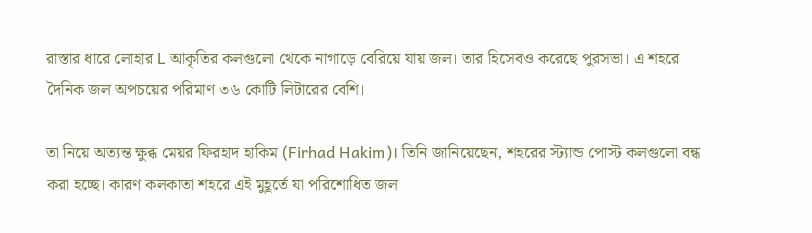রাস্তার ধারে লোহার L আকৃতির কলগুলো থেকে নাগাড়ে বেরিয়ে যায় জল। তার হিসেবও করেছে পুরসভা। এ শহরে দৈনিক জল অপচয়ের পরিমাণ ৩৬ কোটি লিটারের বেশি।

তা নিয়ে অত্যন্ত ক্ষুব্ধ মেয়র ফিরহাদ হাকিম (Firhad Hakim)। তিনি জানিয়েছেন, শহরের স্ট‌্যান্ড পোস্ট কলগুলো বন্ধ করা হচ্ছে। কারণ কলকাতা শহরে এই মুহূর্তে যা পরিশোধিত জল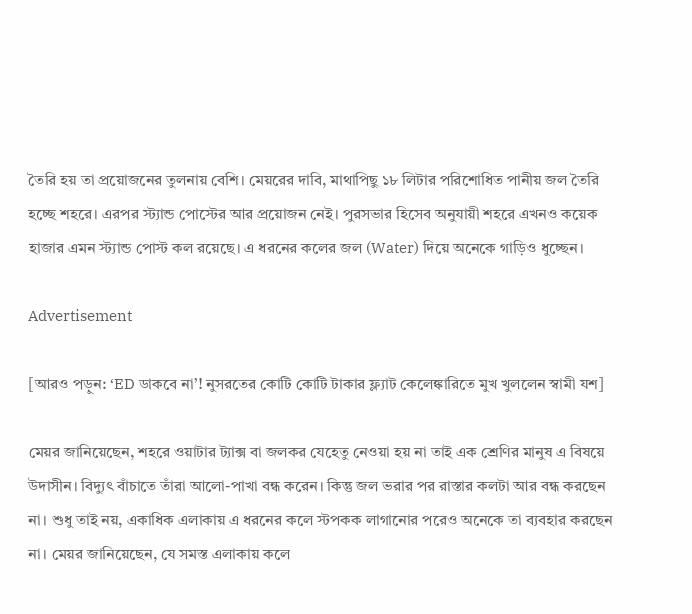তৈরি হয় তা প্রয়োজনের তুলনায় বেশি। মেয়রের দাবি, মাথাপিছু ১৮ লিটার পরিশোধিত পানীয় জল তৈরি হচ্ছে শহরে। এরপর স্ট‌্যান্ড পোস্টের আর প্রয়োজন নেই। পুরসভার হিসেব অনুযায়ী শহরে এখনও কয়েক হাজার এমন স্ট‌্যান্ড পোস্ট কল রয়েছে। এ ধরনের কলের জল (Water) দিয়ে অনেকে গাড়িও ধুচ্ছেন।

Advertisement

[আরও পড়ুন: ‘ED ডাকবে না’! নুসরতের কোটি কোটি টাকার ফ্ল্যাট কেলেঙ্কারিতে মুখ খুললেন স্বামী যশ]

মেয়র জানিয়েছেন, শহরে ওয়াটার ট‌্যাক্স বা জলকর যেহেতু নেওয়া হয় না তাই এক শ্রেণির মানুষ এ বিষয়ে উদাসীন। বিদ্যুৎ বাঁচাতে তাঁরা আলো-পাখা বন্ধ করেন। কিন্তু জল ভরার পর রাস্তার কলটা আর বন্ধ করছেন না। শুধু তাই নয়, একাধিক এলাকায় এ ধরনের কলে স্টপকক লাগানোর পরেও অনেকে তা ব‌্যবহার করছেন না। মেয়র জানিয়েছেন, যে সমস্ত এলাকায় কলে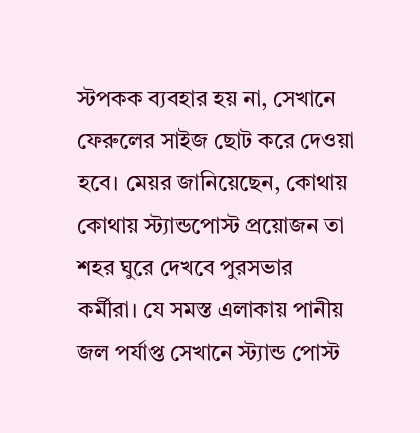স্টপকক ব‌্যবহার হয় না, সেখানে ফেরুলের সাইজ ছোট করে দেওয়া হবে। মেয়র জানিয়েছেন, কোথায় কোথায় স্ট‌্যান্ডপোস্ট প্রয়োজন তা শহর ঘুরে দেখবে পুরসভার কর্মীরা। যে সমস্ত এলাকায় পানীয় জল পর্যাপ্ত সেখানে স্ট‌্যান্ড পোস্ট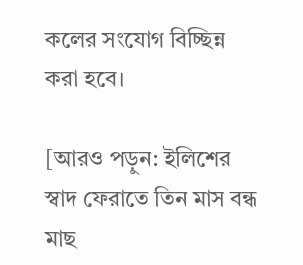কলের সংযোগ বিচ্ছিন্ন করা হবে।

[আরও পড়ুন: ইলিশের স্বাদ ফেরাতে তিন মাস বন্ধ মাছ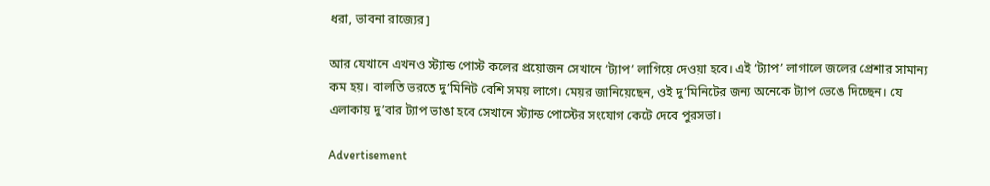ধরা, ভাবনা রাজ্যের]

আর যেখানে এখনও স্ট‌্যান্ড পোস্ট কলের প্রয়োজন সেখানে ‘ট‌্যাপ’ লাগিয়ে দেওয়া হবে। এই ‘ট‌্যাপ’ লাগালে জলের প্রেশার সামান‌্য কম হয়। বালতি ভরতে দু’মিনিট বেশি সময় লাগে। মেয়র জানিয়েছেন, ওই দু’মিনিটের জন‌্য অনেকে ট‌্যাপ ভেঙে দিচ্ছেন। যে এলাকায় দু’বার ট‌্যাপ ভাঙা হবে সেখানে স্ট‌্যান্ড পোস্টের সংযোগ কেটে দেবে পুরসভা।

Advertisement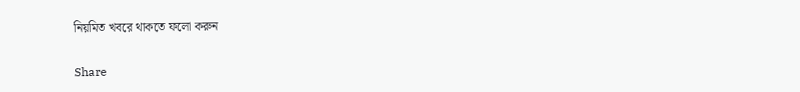নিয়মিত খবরে থাকতে ফলো করুন

Share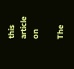this article on

The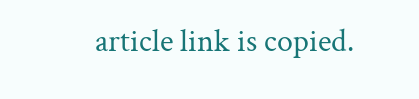article link is copied.